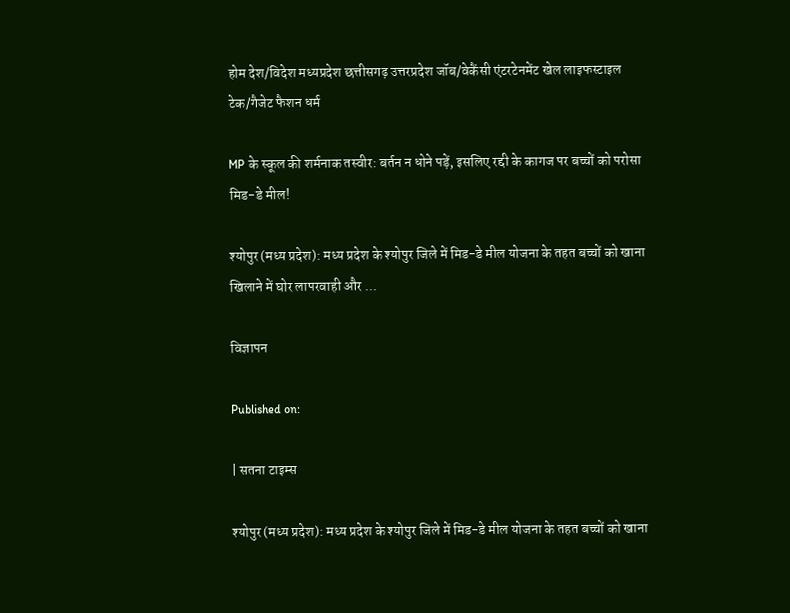होम देश/विदेश मध्यप्रदेश छत्तीसगढ़ उत्तरप्रदेश जॉब/वेकैंसी एंटरटेनमेंट खेल लाइफस्टाइल टेक/गैजेट फैशन धर्म

MP के स्कूल की शर्मनाक तस्वीर: बर्तन न धोने पड़ें, इसलिए रद्दी के कागज पर बच्चों को परोसा मिड-डे मील!

श्योपुर (मध्य प्रदेश): मध्य प्रदेश के श्योपुर जिले में मिड-डे मील योजना के तहत बच्चों को खाना खिलाने में घोर लापरवाही और ...

विज्ञापन

Published on:

| सतना टाइम्स

श्योपुर (मध्य प्रदेश): मध्य प्रदेश के श्योपुर जिले में मिड-डे मील योजना के तहत बच्चों को खाना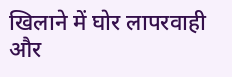खिलाने में घोर लापरवाही और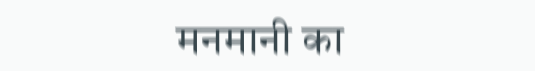मनमानी का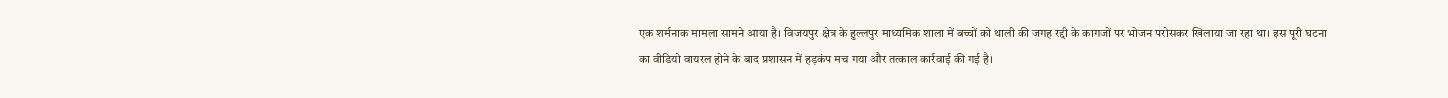एक शर्मनाक मामला सामने आया है। विजयपुर क्षेत्र के हुल्लपुर माध्यमिक शाला में बच्चों को थाली की जगह रद्दी के कागजों पर भोजन परोसकर खिलाया जा रहा था। इस पूरी घटना का वीडियो वायरल होने के बाद प्रशासन में हड़कंप मच गया और तत्काल कार्रवाई की गई है।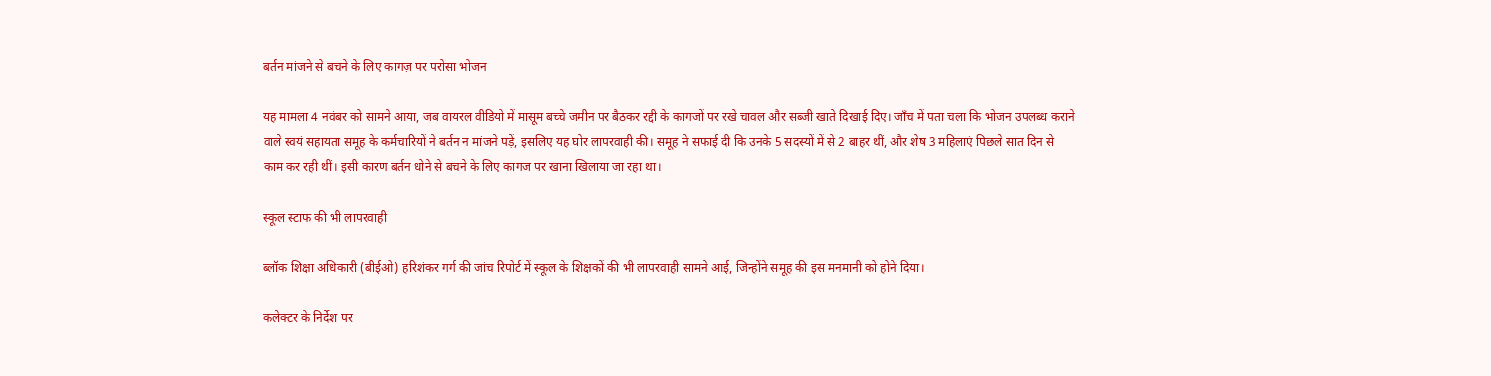बर्तन मांजने से बचने के लिए कागज़ पर परोसा भोजन

यह मामला 4 नवंबर को सामने आया, जब वायरल वीडियो में मासूम बच्चे जमीन पर बैठकर रद्दी के कागजों पर रखे चावल और सब्जी खाते दिखाई दिए। जाँच में पता चला कि भोजन उपलब्ध कराने वाले स्वयं सहायता समूह के कर्मचारियों ने बर्तन न मांजने पड़ें, इसलिए यह घोर लापरवाही की। समूह ने सफाई दी कि उनके 5 सदस्यों में से 2 बाहर थीं, और शेष 3 महिलाएं पिछले सात दिन से काम कर रही थीं। इसी कारण बर्तन धोने से बचने के लिए कागज पर खाना खिलाया जा रहा था।

स्कूल स्टाफ की भी लापरवाही

ब्लॉक शिक्षा अधिकारी (बीईओ) हरिशंकर गर्ग की जांच रिपोर्ट में स्कूल के शिक्षकों की भी लापरवाही सामने आई, जिन्होंने समूह की इस मनमानी को होने दिया।

कलेक्टर के निर्देश पर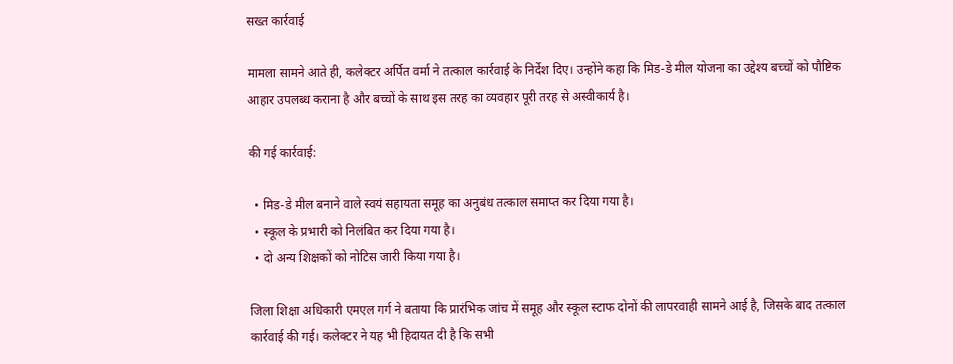सख्त कार्रवाई

मामला सामने आते ही, कलेक्टर अर्पित वर्मा ने तत्काल कार्रवाई के निर्देश दिए। उन्होंने कहा कि मिड-डे मील योजना का उद्देश्य बच्चों को पौष्टिक आहार उपलब्ध कराना है और बच्चों के साथ इस तरह का व्यवहार पूरी तरह से अस्वीकार्य है।

की गई कार्रवाई:

  • मिड-डे मील बनाने वाले स्वयं सहायता समूह का अनुबंध तत्काल समाप्त कर दिया गया है।
  • स्कूल के प्रभारी को निलंबित कर दिया गया है।
  • दो अन्य शिक्षकों को नोटिस जारी किया गया है।

जिला शिक्षा अधिकारी एमएल गर्ग ने बताया कि प्रारंभिक जांच में समूह और स्कूल स्टाफ दोनों की लापरवाही सामने आई है, जिसके बाद तत्काल कार्रवाई की गई। कलेक्टर ने यह भी हिदायत दी है कि सभी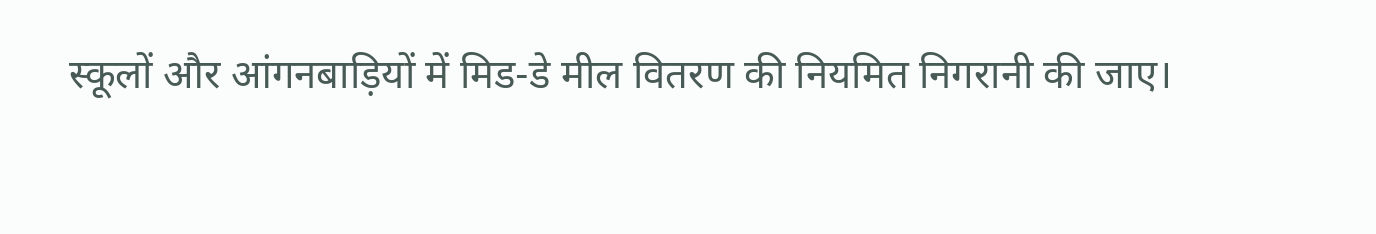स्कूलों और आंगनबाड़ियों में मिड-डे मील वितरण की नियमित निगरानी की जाए।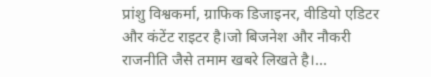प्रांशु विश्वकर्मा, ग्राफिक डिजाइनर, वीडियो एडिटर और कंटेंट राइटर है।जो बिजनेश और नौकरी राजनीति जैसे तमाम खबरे लिखते है।...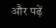और पढ़ें